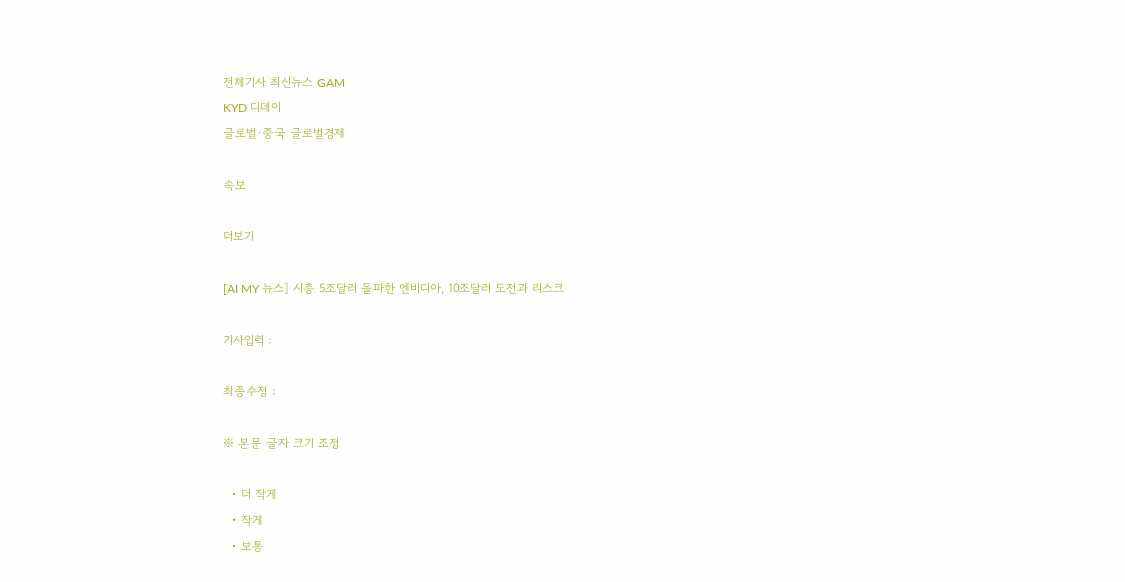전체기사 최신뉴스 GAM
KYD 디데이
글로벌·중국 글로벌경제

속보

더보기

[AI MY 뉴스] 시총 5조달러 돌파한 엔비디아, 10조달러 도전과 리스크

기사입력 :

최종수정 :

※ 본문 글자 크기 조정

  • 더 작게
  • 작게
  • 보통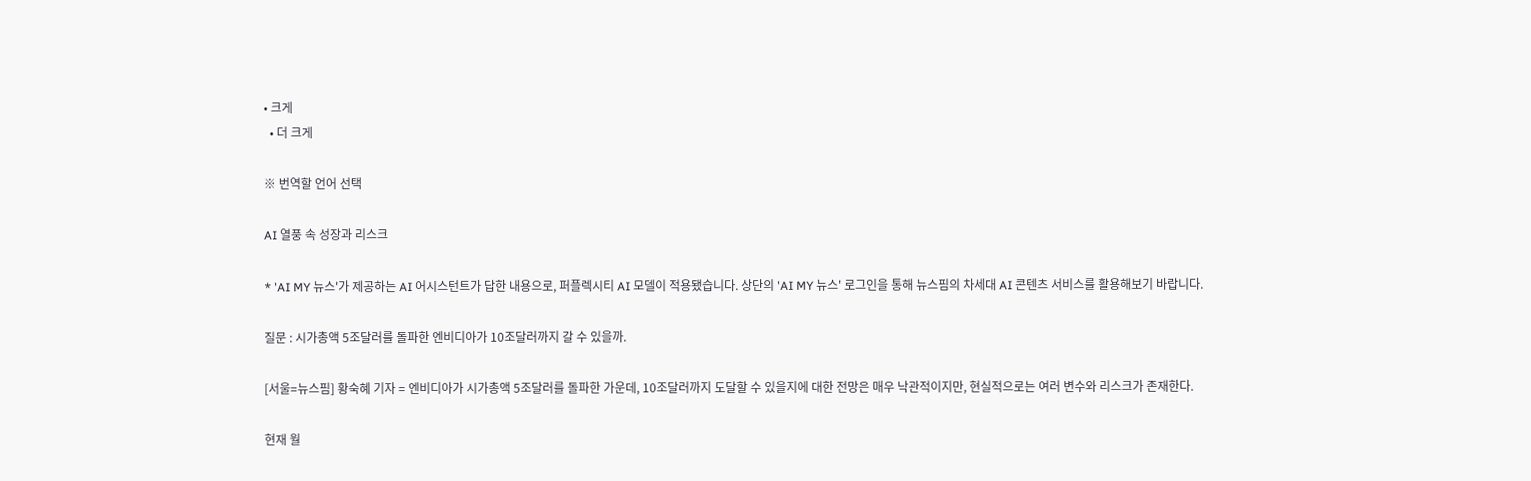• 크게
  • 더 크게

※ 번역할 언어 선택

AI 열풍 속 성장과 리스크

* 'AI MY 뉴스'가 제공하는 AI 어시스턴트가 답한 내용으로, 퍼플렉시티 AI 모델이 적용됐습니다. 상단의 'AI MY 뉴스' 로그인을 통해 뉴스핌의 차세대 AI 콘텐츠 서비스를 활용해보기 바랍니다.

질문 : 시가총액 5조달러를 돌파한 엔비디아가 10조달러까지 갈 수 있을까.

[서울=뉴스핌] 황숙혜 기자 = 엔비디아가 시가총액 5조달러를 돌파한 가운데, 10조달러까지 도달할 수 있을지에 대한 전망은 매우 낙관적이지만, 현실적으로는 여러 변수와 리스크가 존재한다.

현재 월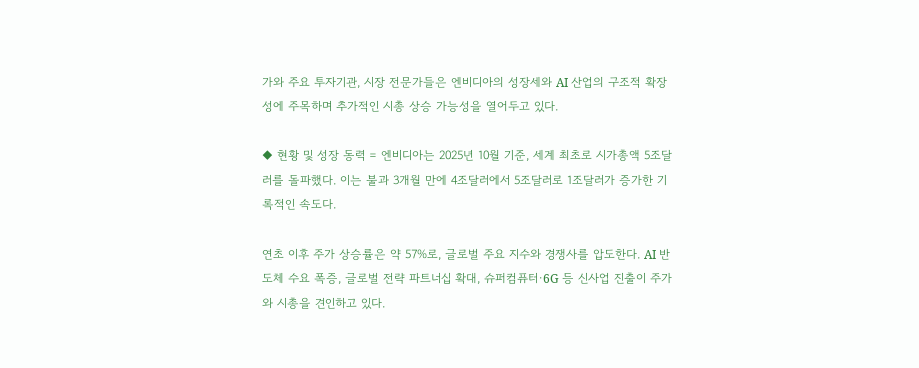가와 주요 투자기관, 시장 전문가들은 엔비디아의 성장세와 AI 산업의 구조적 확장성에 주목하며 추가적인 시총 상승 가능성을 열어두고 있다.

◆ 현황 및 성장 동력 = 엔비디아는 2025년 10월 기준, 세계 최초로 시가총액 5조달러를 돌파했다. 이는 불과 3개월 만에 4조달러에서 5조달러로 1조달러가 증가한 기록적인 속도다.

연초 이후 주가 상승률은 약 57%로, 글로벌 주요 지수와 경쟁사를 압도한다. AI 반도체 수요 폭증, 글로벌 전략 파트너십 확대, 슈퍼컴퓨터·6G 등 신사업 진출이 주가와 시총을 견인하고 있다.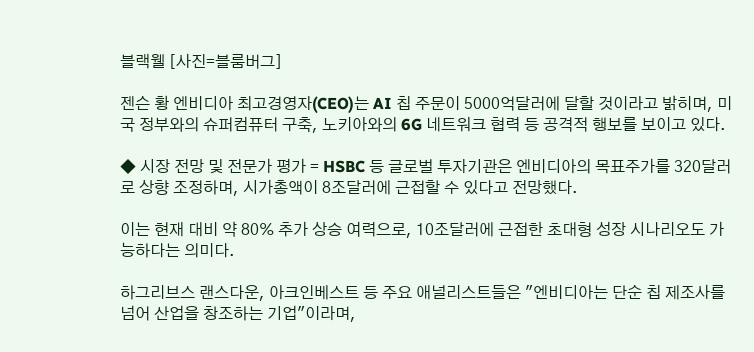블랙웰 [사진=블룸버그]

젠슨 황 엔비디아 최고경영자(CEO)는 AI 칩 주문이 5000억달러에 달할 것이라고 밝히며, 미국 정부와의 슈퍼컴퓨터 구축, 노키아와의 6G 네트워크 협력 등 공격적 행보를 보이고 있다.

◆ 시장 전망 및 전문가 평가 = HSBC 등 글로벌 투자기관은 엔비디아의 목표주가를 320달러로 상향 조정하며, 시가총액이 8조달러에 근접할 수 있다고 전망했다.

이는 현재 대비 약 80% 추가 상승 여력으로, 10조달러에 근접한 초대형 성장 시나리오도 가능하다는 의미다.

하그리브스 랜스다운, 아크인베스트 등 주요 애널리스트들은 "엔비디아는 단순 칩 제조사를 넘어 산업을 창조하는 기업"이라며,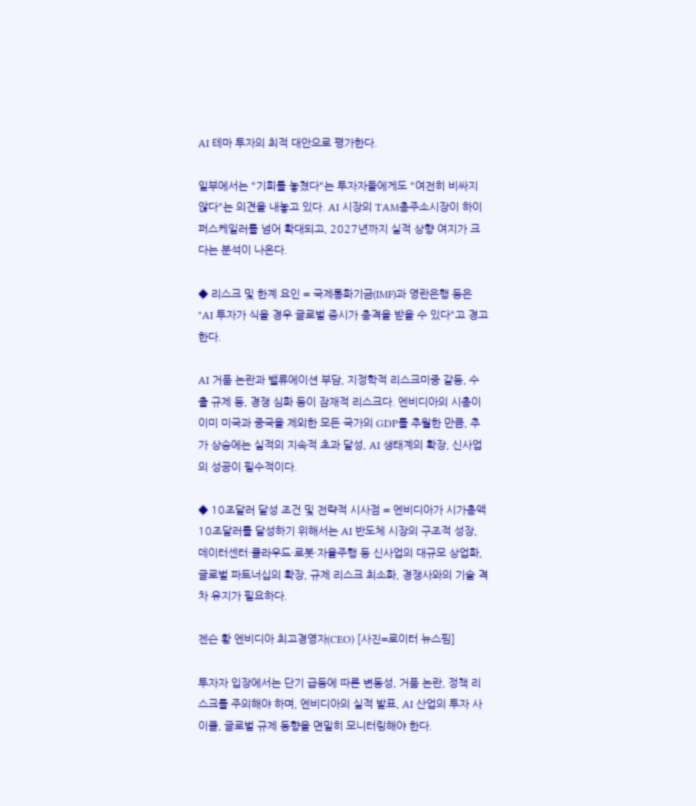AI 테마 투자의 최적 대안으로 평가한다.

일부에서는 "기회를 놓쳤다"는 투자자들에게도 "여전히 비싸지 않다"는 의견을 내놓고 있다. AI 시장의 TAM총주소시장이 하이퍼스케일러를 넘어 확대되고, 2027년까지 실적 상향 여지가 크다는 분석이 나온다.

◆ 리스크 및 한계 요인 = 국제통화기금(IMF)과 영란은행 등은 "AI 투자가 식을 경우 글로벌 증시가 충격을 받을 수 있다"고 경고한다.

AI 거품 논란과 밸류에이션 부담, 지정학적 리스크미중 갈등, 수출 규제 등, 경쟁 심화 등이 잠재적 리스크다. 엔비디아의 시총이 이미 미국과 중국을 제외한 모든 국가의 GDP를 추월한 만큼, 추가 상승에는 실적의 지속적 초과 달성, AI 생태계의 확장, 신사업의 성공이 필수적이다.

◆ 10조달러 달성 조건 및 전략적 시사점 = 엔비디아가 시가총액 10조달러를 달성하기 위해서는 AI 반도체 시장의 구조적 성장, 데이터센터·클라우드·로봇·자율주행 등 신사업의 대규모 상업화, 글로벌 파트너십의 확장, 규제 리스크 최소화, 경쟁사와의 기술 격차 유지가 필요하다.

젠슨 황 엔비디아 최고경영자(CEO) [사진=로이터 뉴스핌]

투자자 입장에서는 단기 급등에 따른 변동성, 거품 논란, 정책 리스크를 주의해야 하며, 엔비디아의 실적 발표, AI 산업의 투자 사이클, 글로벌 규제 동향을 면밀히 모니터링해야 한다.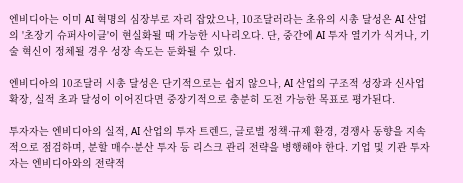엔비디아는 이미 AI 혁명의 심장부로 자리 잡았으나, 10조달러라는 초유의 시총 달성은 AI 산업의 '초장기 슈퍼사이클'이 현실화될 때 가능한 시나리오다. 단, 중간에 AI 투자 열기가 식거나, 기술 혁신이 정체될 경우 성장 속도는 둔화될 수 있다.

엔비디아의 10조달러 시총 달성은 단기적으로는 쉽지 않으나, AI 산업의 구조적 성장과 신사업 확장, 실적 초과 달성이 이어진다면 중장기적으로 충분히 도전 가능한 목표로 평가된다.

투자자는 엔비디아의 실적, AI 산업의 투자 트렌드, 글로벌 정책·규제 환경, 경쟁사 동향을 지속적으로 점검하며, 분할 매수·분산 투자 등 리스크 관리 전략을 병행해야 한다. 기업 및 기관 투자자는 엔비디아와의 전략적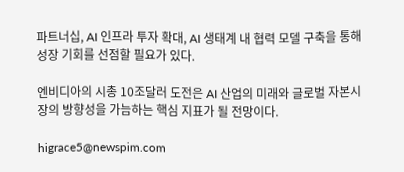파트너십, AI 인프라 투자 확대, AI 생태계 내 협력 모델 구축을 통해 성장 기회를 선점할 필요가 있다.

엔비디아의 시총 10조달러 도전은 AI 산업의 미래와 글로벌 자본시장의 방향성을 가늠하는 핵심 지표가 될 전망이다.

higrace5@newspim.com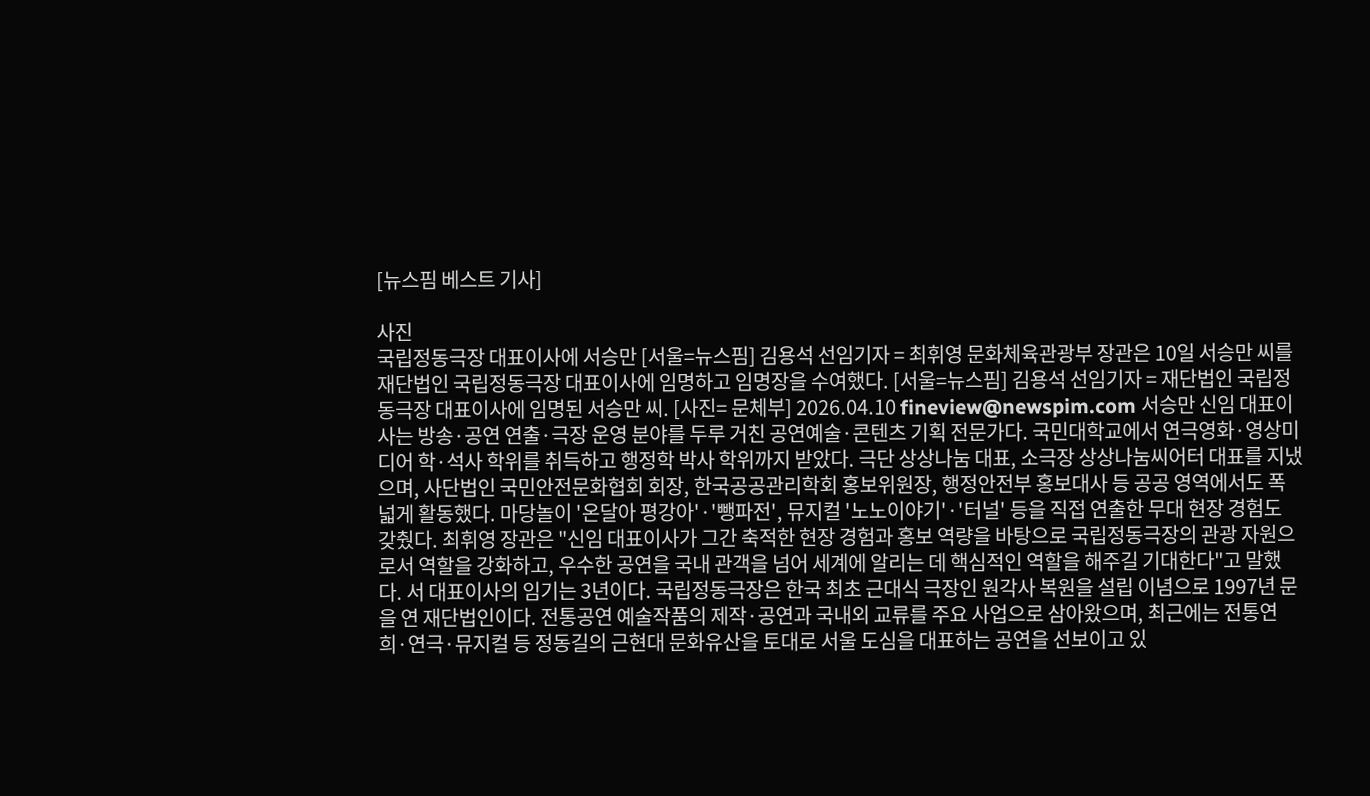[뉴스핌 베스트 기사]

사진
국립정동극장 대표이사에 서승만 [서울=뉴스핌] 김용석 선임기자 = 최휘영 문화체육관광부 장관은 10일 서승만 씨를 재단법인 국립정동극장 대표이사에 임명하고 임명장을 수여했다. [서울=뉴스핌] 김용석 선임기자 = 재단법인 국립정동극장 대표이사에 임명된 서승만 씨. [사진= 문체부] 2026.04.10 fineview@newspim.com 서승만 신임 대표이사는 방송·공연 연출·극장 운영 분야를 두루 거친 공연예술·콘텐츠 기획 전문가다. 국민대학교에서 연극영화·영상미디어 학·석사 학위를 취득하고 행정학 박사 학위까지 받았다. 극단 상상나눔 대표, 소극장 상상나눔씨어터 대표를 지냈으며, 사단법인 국민안전문화협회 회장, 한국공공관리학회 홍보위원장, 행정안전부 홍보대사 등 공공 영역에서도 폭넓게 활동했다. 마당놀이 '온달아 평강아'·'뺑파전', 뮤지컬 '노노이야기'·'터널' 등을 직접 연출한 무대 현장 경험도 갖췄다. 최휘영 장관은 "신임 대표이사가 그간 축적한 현장 경험과 홍보 역량을 바탕으로 국립정동극장의 관광 자원으로서 역할을 강화하고, 우수한 공연을 국내 관객을 넘어 세계에 알리는 데 핵심적인 역할을 해주길 기대한다"고 말했다. 서 대표이사의 임기는 3년이다. 국립정동극장은 한국 최초 근대식 극장인 원각사 복원을 설립 이념으로 1997년 문을 연 재단법인이다. 전통공연 예술작품의 제작·공연과 국내외 교류를 주요 사업으로 삼아왔으며, 최근에는 전통연희·연극·뮤지컬 등 정동길의 근현대 문화유산을 토대로 서울 도심을 대표하는 공연을 선보이고 있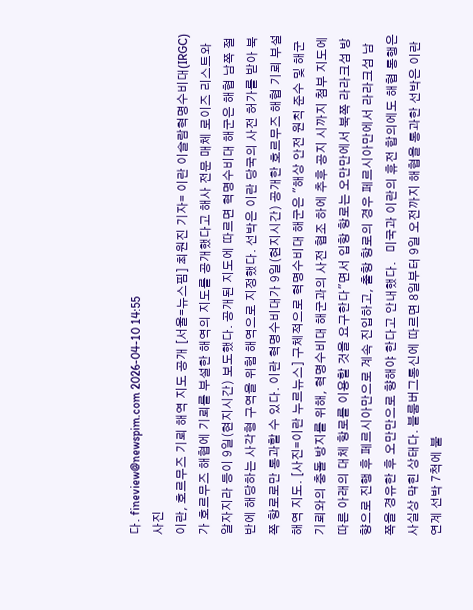다. fineview@newspim.com 2026-04-10 14:55
사진
이란, 호르무즈 기뢰 해역 지도 공개 [서울=뉴스핌] 최원진 기자= 이란 이슬람혁명수비대(IRGC)가 호르무즈 해협에 기뢰를 부설한 해역의 지도를 공개했다고 해사 전문 매체 로이즈 리스트와 알자지라 등이 9일(현지시간) 보도했다. 공개된 지도에 따르면 혁명수비대 해군은 해협 남쪽 절반에 해당하는 사각형 구역을 위험 해역으로 지정했다. 선박은 이란 당국의 사전 허가를 받아 북쪽 항로로만 통과할 수 있다. 이란 혁명수비대가 9일(현지시간) 공개한 호르무즈 해협 기뢰 부설 해역 지도. [사진=이란 누르뉴스] 구체적으로 혁명수비대 해군은 "해상 안전 원칙 준수 및 해군 기뢰와의 충돌 방지를 위해, 혁명수비대 해군과의 사전 협조 하에 추후 공지 시까지 첨부 지도에 따른 아래의 대체 항로를 이용할 것을 요구한다"면서 입항 항로는 오만만에서 북쪽 라라크섬 방향으로 진행 후 페르시아만으로 계속 진입하고, 출항 항로의 경우 페르시아만에서 라라크섬 남쪽을 경유한 후 오만만으로 향해야 한다고 안내했다.   미국과 이란의 휴전 합의에도 해협 통행은 사실상 막힌 상태다. 블룸버그통신에 따르면 8일부터 9일 오전까지 해협을 통과한 선박은 이란 연계 선박 7척에 불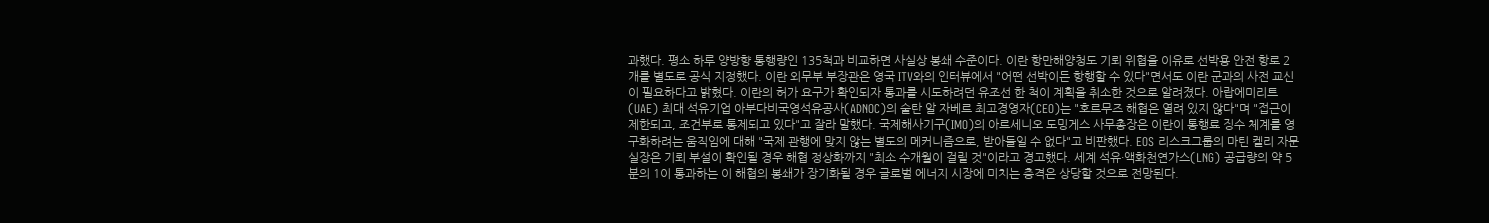과했다. 평소 하루 양방향 통행량인 135척과 비교하면 사실상 봉쇄 수준이다. 이란 항만해양청도 기뢰 위협을 이유로 선박용 안전 항로 2개를 별도로 공식 지정했다. 이란 외무부 부장관은 영국 ITV와의 인터뷰에서 "어떤 선박이든 항행할 수 있다"면서도 이란 군과의 사전 교신이 필요하다고 밝혔다. 이란의 허가 요구가 확인되자 통과를 시도하려던 유조선 한 척이 계획을 취소한 것으로 알려졌다. 아랍에미리트(UAE) 최대 석유기업 아부다비국영석유공사(ADNOC)의 술탄 알 자베르 최고경영자(CEO)는 "호르무즈 해협은 열려 있지 않다"며 "접근이 제한되고, 조건부로 통제되고 있다"고 잘라 말했다. 국제해사기구(IMO)의 아르세니오 도밍게스 사무총장은 이란이 통행료 징수 체계를 영구화하려는 움직임에 대해 "국제 관행에 맞지 않는 별도의 메커니즘으로, 받아들일 수 없다"고 비판했다. EOS 리스크그룹의 마틴 켈리 자문실장은 기뢰 부설이 확인될 경우 해협 정상화까지 "최소 수개월이 걸릴 것"이라고 경고했다. 세계 석유·액화천연가스(LNG) 공급량의 약 5분의 1이 통과하는 이 해협의 봉쇄가 장기화될 경우 글로벌 에너지 시장에 미치는 충격은 상당할 것으로 전망된다.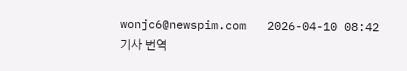wonjc6@newspim.com   2026-04-10 08:42
기사 번역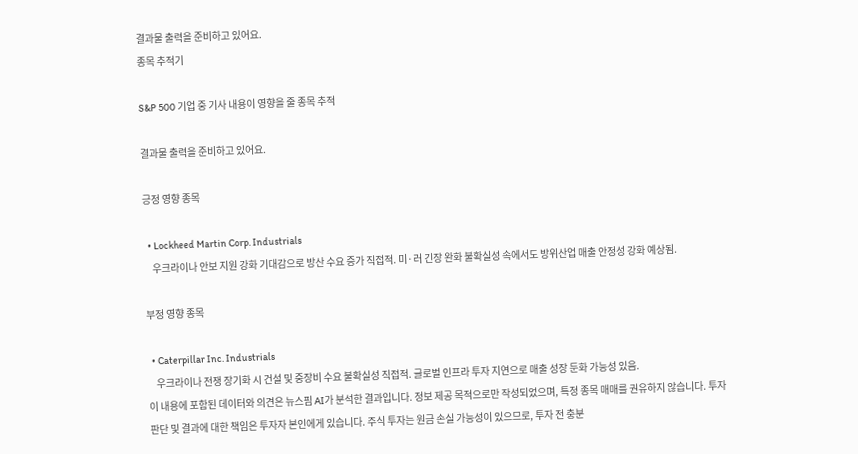결과물 출력을 준비하고 있어요.
종목 추적기

S&P 500 기업 중 기사 내용이 영향을 줄 종목 추적

결과물 출력을 준비하고 있어요.

긍정 영향 종목

  • Lockheed Martin Corp. Industrials
    우크라이나 안보 지원 강화 기대감으로 방산 수요 증가 직접적. 미·러 긴장 완화 불확실성 속에서도 방위산업 매출 안정성 강화 예상됨.

부정 영향 종목

  • Caterpillar Inc. Industrials
    우크라이나 전쟁 장기화 시 건설 및 중장비 수요 불확실성 직접적. 글로벌 인프라 투자 지연으로 매출 성장 둔화 가능성 있음.
이 내용에 포함된 데이터와 의견은 뉴스핌 AI가 분석한 결과입니다. 정보 제공 목적으로만 작성되었으며, 특정 종목 매매를 권유하지 않습니다. 투자 판단 및 결과에 대한 책임은 투자자 본인에게 있습니다. 주식 투자는 원금 손실 가능성이 있으므로, 투자 전 충분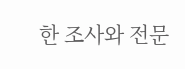한 조사와 전문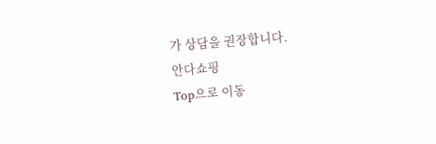가 상담을 권장합니다.
안다쇼핑
Top으로 이동